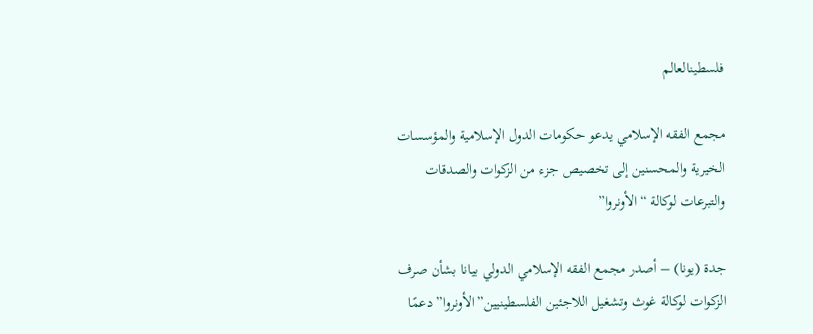فلسطينالعالم

مجمع الفقه الإسلامي يدعو حكومات الدول الإسلامية والمؤسسات الخيرية والمحسنين إلى تخصيص جزء من الزكوات والصدقات والتبرعات لوكالة “الأونروا”

جدة (يونا) – أصدر مجمع الفقه الإسلامي الدولي بيانا بشأن صرف الزكوات لوكالة غوث وتشغيل اللاجئين الفلسطينيين”الأونروا” دعمًا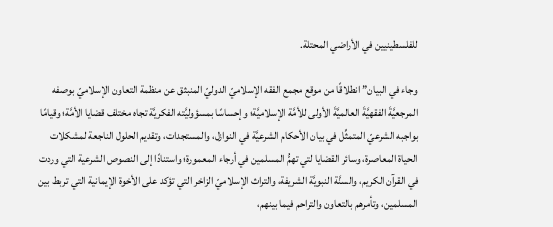للفلسطينيين في الأراضي المحتلة.

وجاء في البيان” انطلاقًا من موقع مجمع الفقه الإسلاميّ الدوليّ المنبثق عن منظمة التعاون الإسلاميّ بوصفه المرجعيَّةَ الفقهيَّةَ العالميَّةَ الأولى للأمَّة الإسلاميَّة؛ وإحساسًا بمسؤوليَّته الفكريَّة تجاه مختلف قضايا الأمَّة؛ وقيامًا بواجبه الشرعيّ المتمثِّل في بيان الأحكام الشرعيَّة في النوازل، والمستجدات، وتقديم الحلول الناجعة لمشكلات الحياة المعاصرة، وسائر القضايا لتي تهمُّ المسلمين في أرجاء المعمورة؛ واستنادًا إلى النصوص الشرعية التي وردت في القرآن الكريم، والسنَّة النبويَّة الشريفة، والتراث الإسلاميّ الزاخر التي تؤكد على الأخوة الإيمانية التي تربط بين المسلمين، وتأمرهم بالتعاون والتراحم فيما بينهم،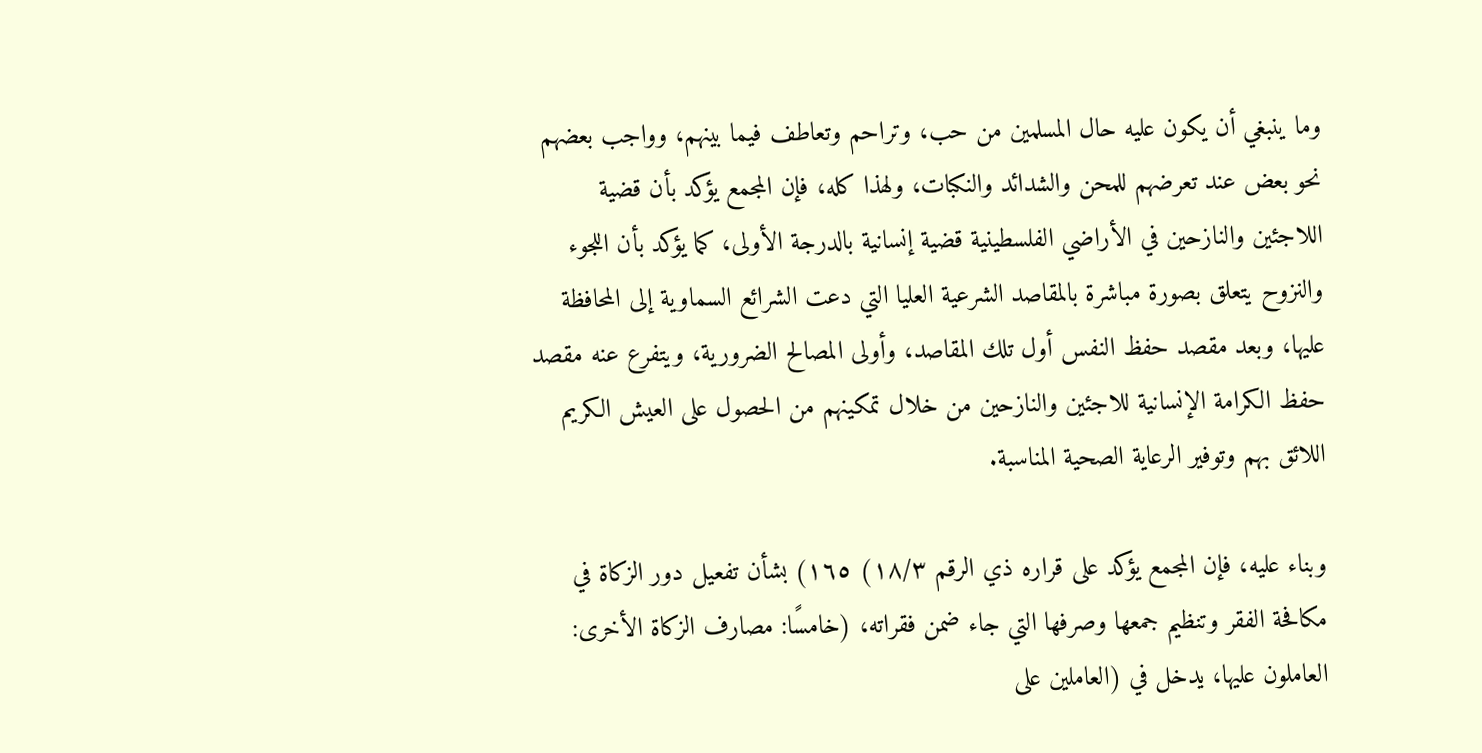وما ينبغي أن يكون عليه حال المسلمين من حب، وتراحم وتعاطف فيما بينهم، وواجب بعضهم نحو بعض عند تعرضهم للمحن والشدائد والنكبات، ولهذا كله، فإن المجمع يؤكد بأن قضية اللاجئين والنازحين في الأراضي الفلسطينية قضية إنسانية بالدرجة الأولى، كما يؤكد بأن اللجوء والنزوح يتعلق بصورة مباشرة بالمقاصد الشرعية العليا التي دعت الشرائع السماوية إلى المحافظة عليها، وبعد مقصد حفظ النفس أول تلك المقاصد، وأولى المصالح الضرورية، ويتفرع عنه مقصد حفظ الكرامة الإنسانية للاجئين والنازحين من خلال تمكينهم من الحصول على العيش الكريم اللائق بهم وتوفير الرعاية الصحية المناسبة.

وبناء عليه، فإن المجمع يؤكد على قراره ذي الرقم ١٨/٣) ١٦٥) بشأن تفعيل دور الزكاة في مكافحة الفقر وتنظيم جمعها وصرفها التي جاء ضمن فقراته، (خامسًا: مصارف الزكاة الأخرى: العاملون عليها، يدخل في (العاملين على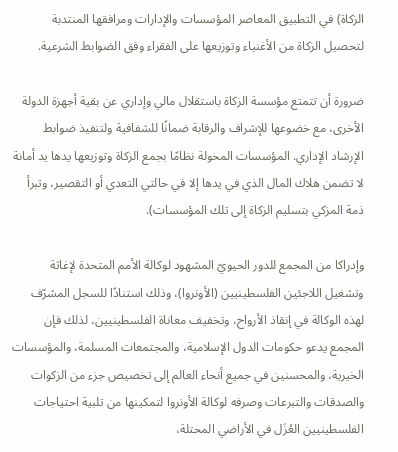الزكاة) في التطبيق المعاصر المؤسسات والإدارات ومرافقها المنتدبة لتحصيل الزكاة من الأغنياء وتوزيعها على الفقراء وفق الضوابط الشرعية.

ضرورة أن تتمتع مؤسسة الزكاة باستقلال مالي وإداري عن بقية أجهزة الدولة الأخرى، مع خضوعها للإشراف والرقابة ضمانًا للشفافية ولتنفيذ ضوابط الإرشاد الإداري. المؤسسات المخولة نظامًا بجمع الزكاة وتوزيعها يدها يد أمانة لا تضمن هلاك المال الذي في يدها إلا في حالتي التعدي أو التقصير، وتبرأ ذمة المزكي بتسليم الزكاة إلى تلك المؤسسات).

وإدراكا من المجمع للدور الحيويّ المشهود لوكالة الأمم المتحدة لإغاثة وتشغيل اللاجئين الفلسطينيين (الأونروا)، وذلك استنادًا للسجل المشرّف لهذه الوكالة في إنقاذ الأرواح، وتخفيف معاناة الفلسطينيين، لذلك فإن المجمع يدعو حكومات الدول الإسلامية، والمجتمعات المسلمة، والمؤسسات الخيرية، والمحسنين في جميع أنحاء العالم إلى تخصيص جزء من الزكوات والصدقات والتبرعات وصرفه لوكالة الأونروا لتمكينها من تلبية احتياجات الفلسطينيين العُزَل في الأراضي المحتلة،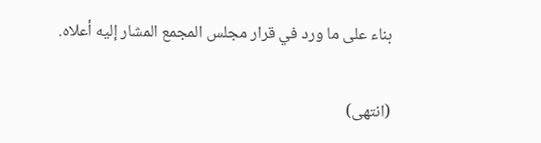بناء على ما ورد في قرار مجلس المجمع المشار إليه أعلاه.

(انتهى)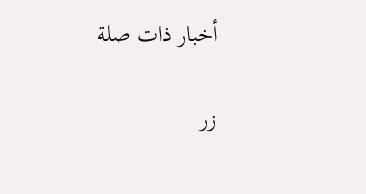أخبار ذات صلة

زر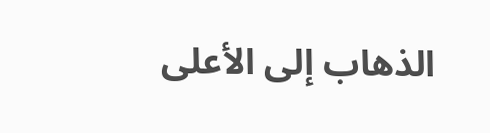الذهاب إلى الأعلى